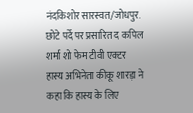नंदकिशोर सारस्वत/जोधपुर. छोटे पर्दे पर प्रसारित द कपिल शर्मा शो फेम टीवी एक्टर हास्य अभिनेता कीकू शारड़ा ने कहा कि हास्य के लिए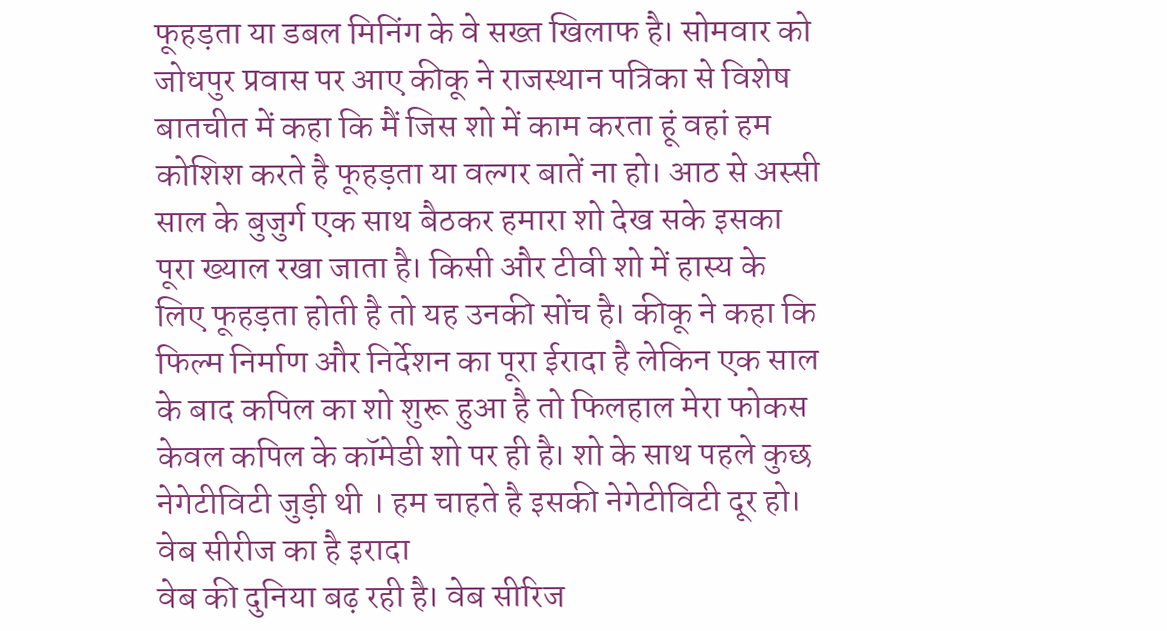फूहड़ता या डबल मिनिंग के वे सख्त खिलाफ है। सोमवार को जोधपुर प्रवास पर आए कीकू ने राजस्थान पत्रिका से विशेष बातचीत में कहा कि मैं जिस शो में काम करता हूं वहां हम कोशिश करते है फूहड़ता या वल्गर बातें ना हो। आठ से अस्सी साल के बुजुर्ग एक साथ बैठकर हमारा शो देख सके इसका पूरा ख्याल रखा जाता है। किसी और टीवी शो में हास्य के लिए फूहड़ता होती है तो यह उनकी सोंच है। कीकू ने कहा कि फिल्म निर्माण और निर्देशन का पूरा ईरादा है लेकिन एक साल के बाद कपिल का शो शुरू हुआ है तो फिलहाल मेरा फोकस केवल कपिल के कॉमेडी शो पर ही है। शो के साथ पहले कुछ नेगेटीविटी जुड़ी थी । हम चाहते है इसकी नेगेटीविटी दूर हो।
वेब सीरीज का है इरादा
वेब की दुनिया बढ़ रही है। वेब सीरिज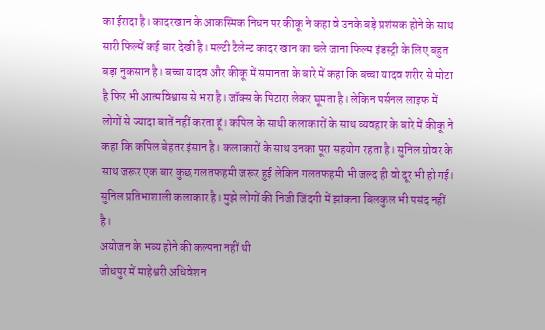का ईरादा है। कादरखान के आकस्मिक निधन पर कीकू ने कहा वे उनके बड़े प्रशंसक होने के साथ सारी फिल्में कई बार देखी है। मल्टी टैलेन्ट कादर खान का चले जाना फिल्म इंडस्ट्री के लिए बहुत बड़ा नुकसान है। बच्चा यादव और कीकू में समानता के बारे में कहा कि बच्चा यादव शरीर से मोटा है फिर भी आत्मविश्वास से भरा है। जॉक्स के पिटारा लेकर घूमता है। लेकिन पर्सनल लाइफ में लोगों से ज्यादा बातें नहीं करता हूं। कपिल के साथी कलाकारों के साथ व्यवहार के बारे में कीकू ने कहा कि कपिल बेहतर इंसान है। कलाकारों के साथ उनका पूरा सहयोग रहता है। सुनिल ग्रोवर के साथ जरूर एक बार कुछ गलतफहमी जरूर हुई लेकिन गलतफहमी भी जल्द ही वो दूर भी हो गई। सुनिल प्रतिभाशाली कलाकार है। मुझे लोगों की निजी जिंदगी में झांकना बिलकुल भी पसंद नहीं है।
अयोजन के भव्य होने की कल्पना नहीं थी
जोधपुर में माहेश्वरी अधिवेशन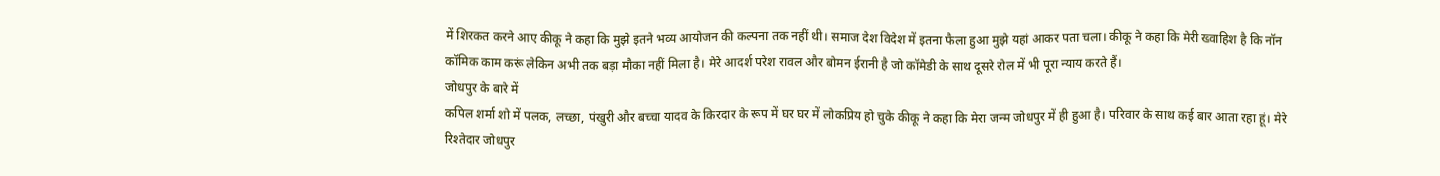में शिरकत करने आए कीकू ने कहा कि मुझे इतने भव्य आयोजन की कल्पना तक नहीं थी। समाज देश विदेश में इतना फैला हुआ मुझे यहां आकर पता चला। कीकू ने कहा कि मेरी ख्वाहिश है कि नॉन कॉमिक काम करूं लेकिन अभी तक बड़ा मौका नहीं मिला है। मेरे आदर्श परेश रावल और बोमन ईरानी है जो कॉमेडी के साथ दूसरे रोल में भी पूरा न्याय करते हैं।
जोधपुर के बारे में
कपिल शर्मा शो में पलक, लच्छा, पंखुरी और बच्चा यादव के किरदार के रूप में घर घर में लोकप्रिय हो चुके कीकू ने कहा कि मेरा जन्म जोधपुर में ही हुआ है। परिवार के साथ कई बार आता रहा हूं। मेरे रिश्तेदार जोधपुर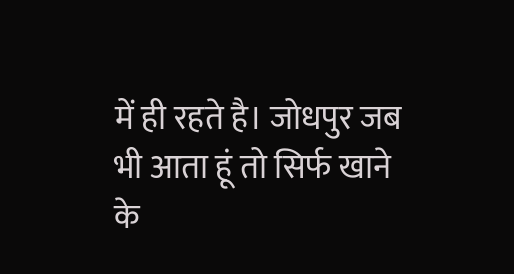में ही रहते है। जोधपुर जब भी आता हूं तो सिर्फ खाने के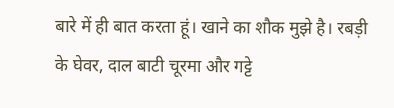बारे में ही बात करता हूं। खाने का शौक मुझे है। रबड़ी के घेवर, दाल बाटी चूरमा और गट्टे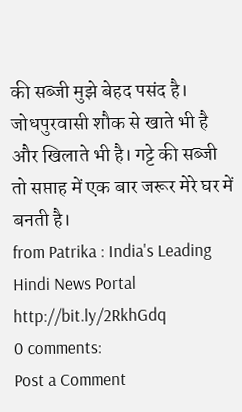की सब्जी मुझे बेहद पसंद है। जोधपुरवासी शौक से खाते भी है और खिलाते भी है। गट्टे की सब्जी तो सप्ताह में एक बार जरूर मेरे घर में बनती है।
from Patrika : India's Leading Hindi News Portal http://bit.ly/2RkhGdq
0 comments:
Post a Comment